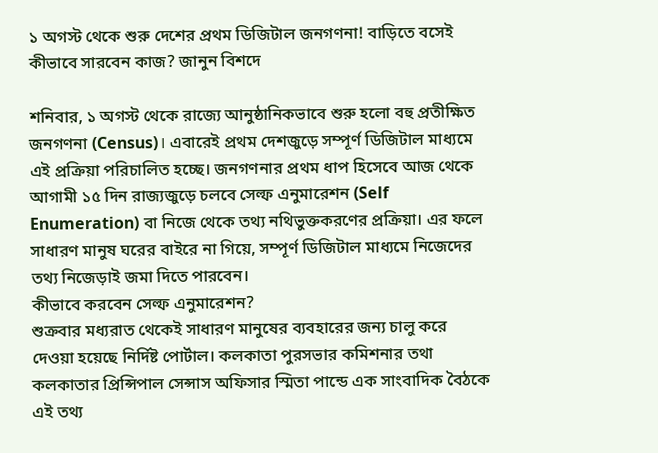১ অগস্ট থেকে শুরু দেশের প্রথম ডিজিটাল জনগণনা! বাড়িতে বসেই কীভাবে সারবেন কাজ? জানুন বিশদে

শনিবার, ১ অগস্ট থেকে রাজ্যে আনুষ্ঠানিকভাবে শুরু হলো বহু প্রতীক্ষিত জনগণনা (Census)। এবারেই প্রথম দেশজুড়ে সম্পূর্ণ ডিজিটাল মাধ্যমে এই প্রক্রিয়া পরিচালিত হচ্ছে। জনগণনার প্রথম ধাপ হিসেবে আজ থেকে আগামী ১৫ দিন রাজ্যজুড়ে চলবে সেল্ফ এনুমারেশন (Self Enumeration) বা নিজে থেকে তথ্য নথিভুক্তকরণের প্রক্রিয়া। এর ফলে সাধারণ মানুষ ঘরের বাইরে না গিয়ে, সম্পূর্ণ ডিজিটাল মাধ্যমে নিজেদের তথ্য নিজেড়াই জমা দিতে পারবেন।
কীভাবে করবেন সেল্ফ এনুমারেশন?
শুক্রবার মধ্যরাত থেকেই সাধারণ মানুষের ব্যবহারের জন্য চালু করে দেওয়া হয়েছে নির্দিষ্ট পোর্টাল। কলকাতা পুরসভার কমিশনার তথা কলকাতার প্রিন্সিপাল সেন্সাস অফিসার স্মিতা পান্ডে এক সাংবাদিক বৈঠকে এই তথ্য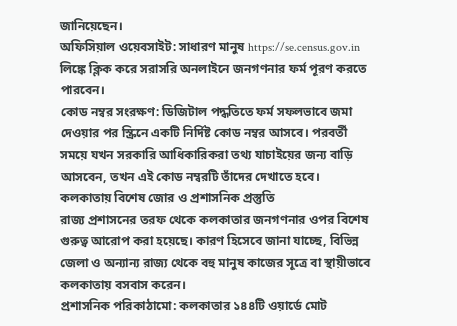জানিয়েছেন।
অফিসিয়াল ওয়েবসাইট: সাধারণ মানুষ https://se.census.gov.in লিঙ্কে ক্লিক করে সরাসরি অনলাইনে জনগণনার ফর্ম পূরণ করতে পারবেন।
কোড নম্বর সংরক্ষণ: ডিজিটাল পদ্ধতিতে ফর্ম সফলভাবে জমা দেওয়ার পর স্ক্রিনে একটি নির্দিষ্ট কোড নম্বর আসবে। পরবর্তী সময়ে যখন সরকারি আধিকারিকরা তথ্য যাচাইয়ের জন্য বাড়ি আসবেন, তখন এই কোড নম্বরটি তাঁদের দেখাতে হবে।
কলকাতায় বিশেষ জোর ও প্রশাসনিক প্রস্তুতি
রাজ্য প্রশাসনের তরফ থেকে কলকাতার জনগণনার ওপর বিশেষ গুরুত্ব আরোপ করা হয়েছে। কারণ হিসেবে জানা যাচ্ছে, বিভিন্ন জেলা ও অন্যান্য রাজ্য থেকে বহু মানুষ কাজের সূত্রে বা স্থায়ীভাবে কলকাতায় বসবাস করেন।
প্রশাসনিক পরিকাঠামো: কলকাতার ১৪৪টি ওয়ার্ডে মোট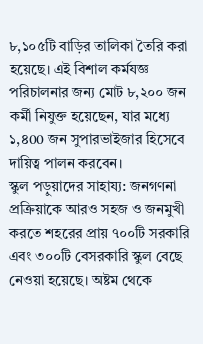৮,১০৫টি বাড়ির তালিকা তৈরি করা হয়েছে। এই বিশাল কর্মযজ্ঞ পরিচালনার জন্য মোট ৮,২০০ জন কর্মী নিযুক্ত হয়েছেন, যার মধ্যে ১,৪00 জন সুপারভাইজার হিসেবে দায়িত্ব পালন করবেন।
স্কুল পড়ুয়াদের সাহায্য: জনগণনা প্রক্রিয়াকে আরও সহজ ও জনমুখী করতে শহরের প্রায় ৭০০টি সরকারি এবং ৩০০টি বেসরকারি স্কুল বেছে নেওয়া হয়েছে। অষ্টম থেকে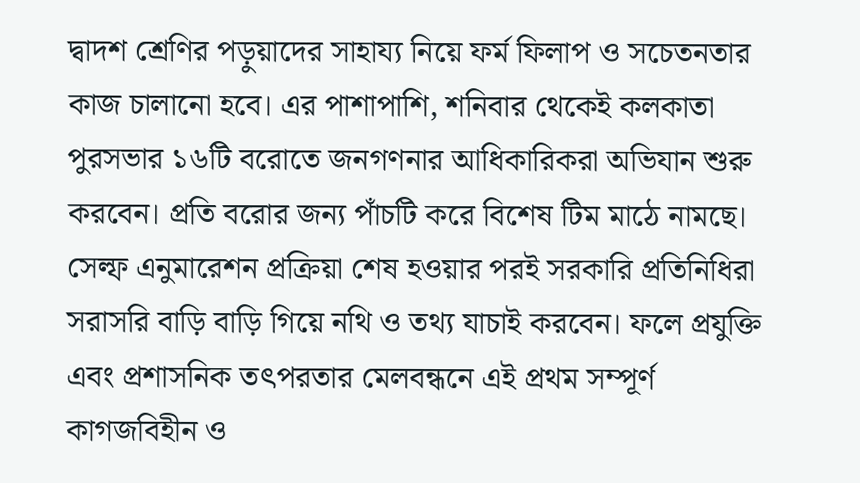দ্বাদশ শ্রেণির পড়ুয়াদের সাহায্য নিয়ে ফর্ম ফিলাপ ও সচেতনতার কাজ চালানো হবে। এর পাশাপাশি, শনিবার থেকেই কলকাতা পুরসভার ১৬টি বরোতে জনগণনার আধিকারিকরা অভিযান শুরু করবেন। প্রতি বরোর জন্য পাঁচটি করে বিশেষ টিম মাঠে নামছে।
সেল্ফ এনুমারেশন প্রক্রিয়া শেষ হওয়ার পরই সরকারি প্রতিনিধিরা সরাসরি বাড়ি বাড়ি গিয়ে নথি ও তথ্য যাচাই করবেন। ফলে প্রযুক্তি এবং প্রশাসনিক তৎপরতার মেলবন্ধনে এই প্রথম সম্পূর্ণ কাগজবিহীন ও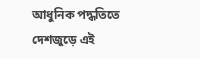আধুনিক পদ্ধতিতে দেশজুড়ে এই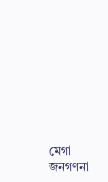মেগা জনগণনা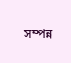সম্পন্ন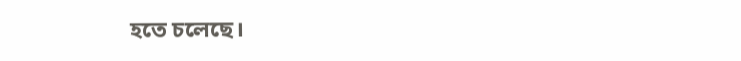হতে চলেছে।